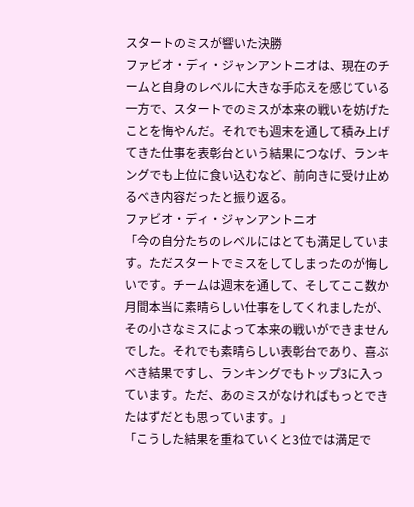スタートのミスが響いた決勝
ファビオ・ディ・ジャンアントニオは、現在のチームと自身のレベルに大きな手応えを感じている一方で、スタートでのミスが本来の戦いを妨げたことを悔やんだ。それでも週末を通して積み上げてきた仕事を表彰台という結果につなげ、ランキングでも上位に食い込むなど、前向きに受け止めるべき内容だったと振り返る。
ファビオ・ディ・ジャンアントニオ
「今の自分たちのレベルにはとても満足しています。ただスタートでミスをしてしまったのが悔しいです。チームは週末を通して、そしてここ数か月間本当に素晴らしい仕事をしてくれましたが、その小さなミスによって本来の戦いができませんでした。それでも素晴らしい表彰台であり、喜ぶべき結果ですし、ランキングでもトップ3に入っています。ただ、あのミスがなければもっとできたはずだとも思っています。」
「こうした結果を重ねていくと3位では満足で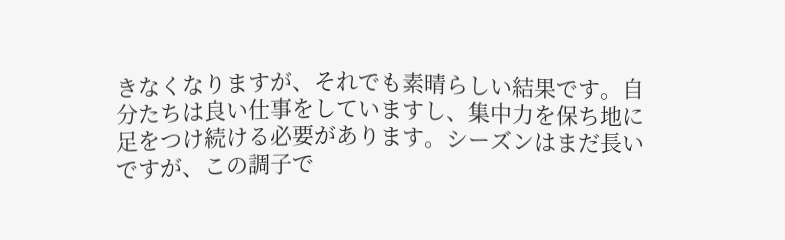きなくなりますが、それでも素晴らしい結果です。自分たちは良い仕事をしていますし、集中力を保ち地に足をつけ続ける必要があります。シーズンはまだ長いですが、この調子で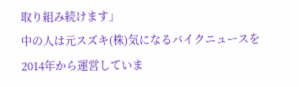取り組み続けます」
中の人は元スズキ(株)気になるバイクニュースを2014年から運営していま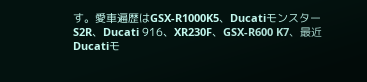す。愛車遍歴はGSX-R1000K5、DucatiモンスターS2R、Ducati 916、XR230F、GSX-R600 K7、最近Ducatiモ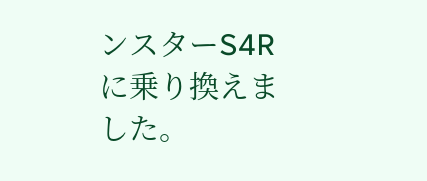ンスターS4Rに乗り換えました。